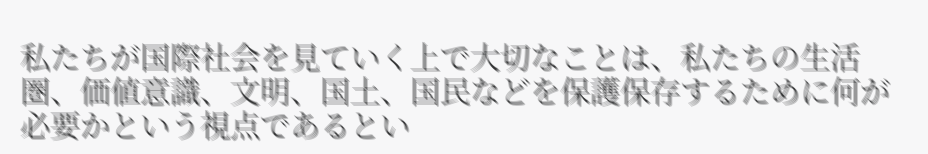私たちが国際社会を見ていく上で大切なことは、私たちの生活圏、価値意識、文明、国土、国民などを保護保存するために何が必要かという視点であるとい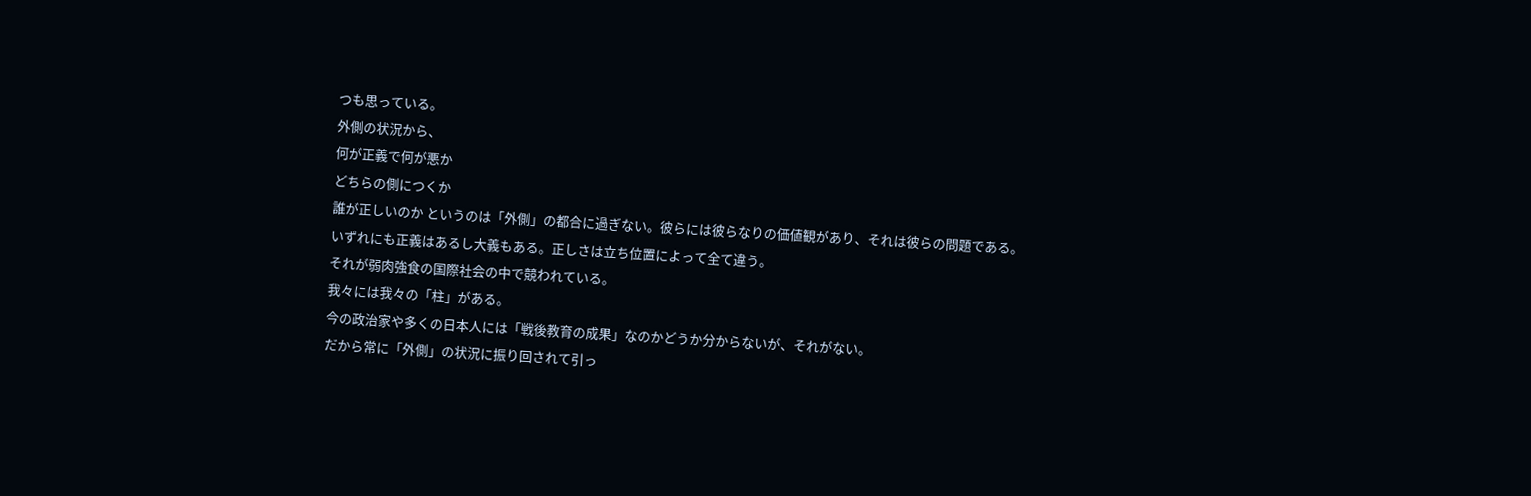つも思っている。
外側の状況から、
何が正義で何が悪か
どちらの側につくか
誰が正しいのか というのは「外側」の都合に過ぎない。彼らには彼らなりの価値観があり、それは彼らの問題である。
いずれにも正義はあるし大義もある。正しさは立ち位置によって全て違う。
それが弱肉強食の国際社会の中で競われている。
我々には我々の「柱」がある。
今の政治家や多くの日本人には「戦後教育の成果」なのかどうか分からないが、それがない。
だから常に「外側」の状況に振り回されて引っ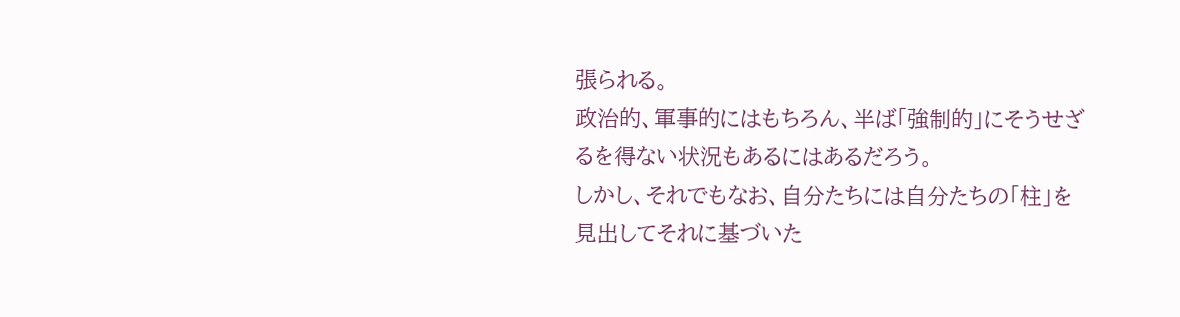張られる。
政治的、軍事的にはもちろん、半ば「強制的」にそうせざるを得ない状況もあるにはあるだろう。
しかし、それでもなお、自分たちには自分たちの「柱」を見出してそれに基づいた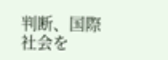判断、国際社会を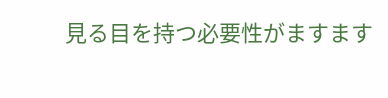見る目を持つ必要性がますます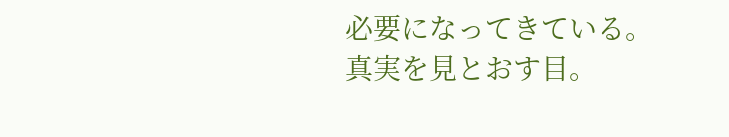必要になってきている。
真実を見とおす目。